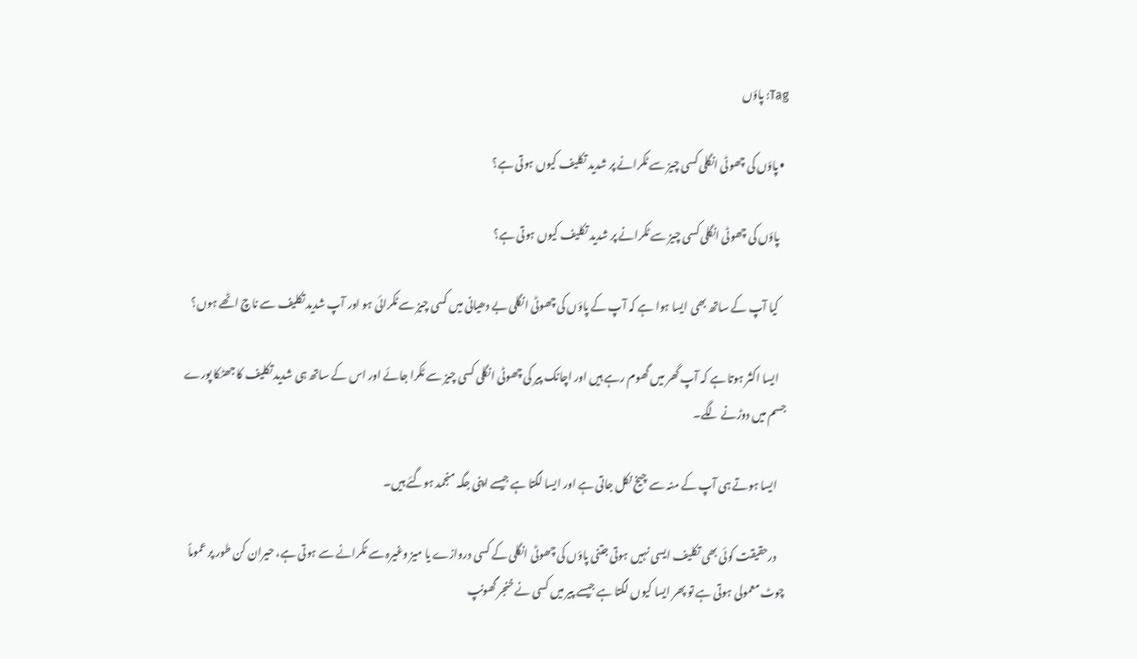Tag: پاؤں

  • پاؤں کی چھوٹی انگلی کسی چیز سے ٹکرانے پر شدید تکلیف کیوں ہوتی ہے؟

    پاؤں کی چھوٹی انگلی کسی چیز سے ٹکرانے پر شدید تکلیف کیوں ہوتی ہے؟

    کیا آپ کے ساتھ بھی ایسا ہوا ہے کہ آپ کے پاؤں کی چھوٹی انگلی بے دھیانی میں کسی چیز سے ٹکرائی ہو اور آپ شدید تکلیف سے ناچ اٹھے ہوں؟

    ایسا اکثر ہوتا ہے کہ آپ گھر میں گھوم رہے ہیں اور اچانک پیر کی چھوٹی انگلی کسی چیز سے ٹکرا جائے اور اس کے ساتھ ہی شدید تکلیف کا جھٹکا پورے جسم میں دوڑنے لگے۔

    ایسا ہوتے ہی آپ کے منہ سے چیخ نکل جاتی ہے اور ایسا لگتا ہے جیسے اپنی جگہ منجمد ہوگئے ہیں۔

    درحقیقت کوئی بھی تکلیف ایسی نہیں ہوتی جتنی پاؤں کی چھوٹی انگلی کے کسی دروازے یا میز وغیرہ سے ٹکرانے سے ہوتی ہے، حیران کن طور پر عموماً چوٹ معمولی ہوتی ہے تو پھر ایسا کیوں لگتا ہے جیسے پیر میں کسی نے خنجر گھونپ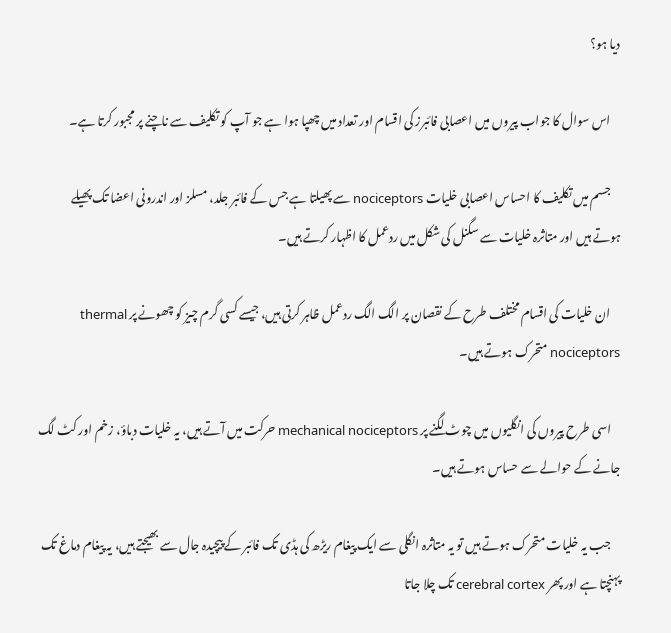دیا ہو؟

    اس سوال کا جواب پیروں میں اعصابی فائبرز کی اقسام اور تعداد میں چھپا ہوا ہے جو آپ کو تکلیف سے ناچنے پر مجبور کرتا ہے۔

    جسم میں تکلیف کا احساس اعصابی خلیات nociceptors سے پھیلتا ہے جس کے فائبر جلد، مسلز اور اندرونی اعضا تک پھیلے ہوتے ہیں اور متاثرہ خلیات سے سگنل کی شکل میں ردعمل کا اظہار کرتے ہیں۔

    ان خلیات کی اقسام مختلف طرح کے نقصان پر الگ الگ ردعمل ظاہر کرتی ہیں، جیسے کسی گرم چیز کو چھونے پر thermal nociceptors متحرک ہوتے ہیں۔

    اسی طرح پیروں کی انگلیوں میں چوٹ لگنے پر mechanical nociceptors حرکت میں آتے ہیں، یہ خلیات دباؤ، زخم اور کٹ لگ جانے کے حوالے سے حساس ہوتے ہیں۔

    جب یہ خلیات متحرک ہوتے ہیں تو یہ متاثرہ انگلی سے ایک پیغام ریڑھ کی ہڈی تک فائبر کے پیچیدہ جال سے بھیجتے ہیں، یہ پیغام دماغ تک پہنچتا ہے اور پھر cerebral cortex تک چلا جاتا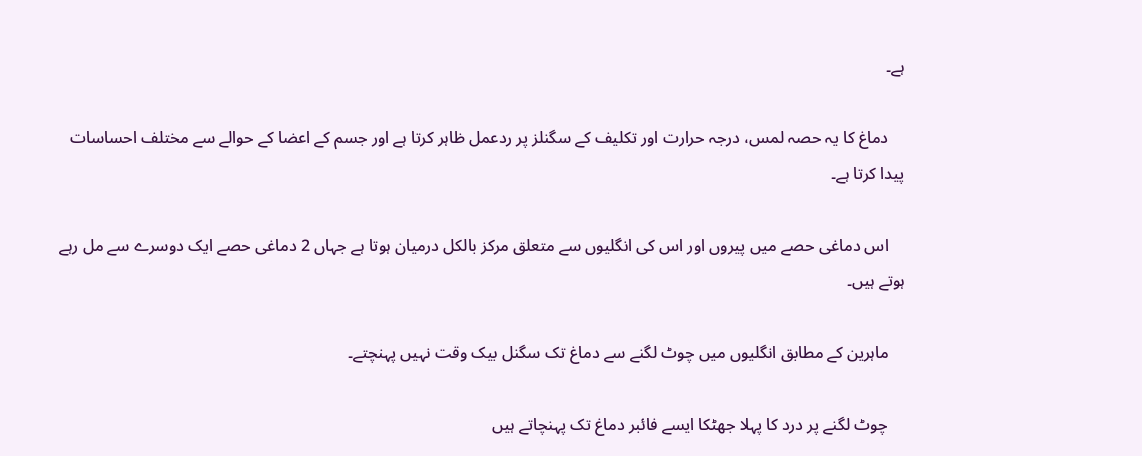ہے۔

    دماغ کا یہ حصہ لمس، درجہ حرارت اور تکلیف کے سگنلز پر ردعمل ظاہر کرتا ہے اور جسم کے اعضا کے حوالے سے مختلف احساسات پیدا کرتا ہے۔

    اس دماغی حصے میں پیروں اور اس کی انگلیوں سے متعلق مرکز بالکل درمیان ہوتا ہے جہاں 2 دماغی حصے ایک دوسرے سے مل رہے ہوتے ہیں۔

    ماہرین کے مطابق انگلیوں میں چوٹ لگنے سے دماغ تک سگنل بیک وقت نہیں پہنچتے۔

    چوٹ لگنے پر درد کا پہلا جھٹکا ایسے فائبر دماغ تک پہنچاتے ہیں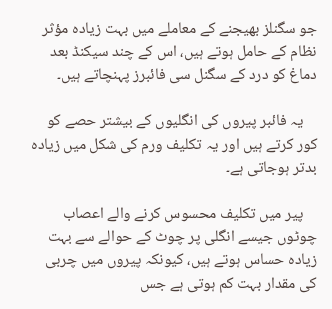جو سگنلز بھیجنے کے معاملے میں بہت زیادہ مؤثر نظام کے حامل ہوتے ہیں، اس کے چند سیکنڈ بعد دماغ کو درد کے سگنل سی فائبرز پہنچاتے ہیں۔

    یہ فائبر پیروں کی انگلیوں کے بیشتر حصے کو کور کرتے ہیں اور یہ تکلیف ورم کی شکل میں زیادہ بدتر ہوجاتی ہے۔

    پیر میں تکلیف محسوس کرنے والے اعصاب چوٹوں جیسے انگلی پر چوٹ کے حوالے سے بہت زیادہ حساس ہوتے ہیں، کیونکہ پیروں میں چربی کی مقدار بہت کم ہوتی ہے جس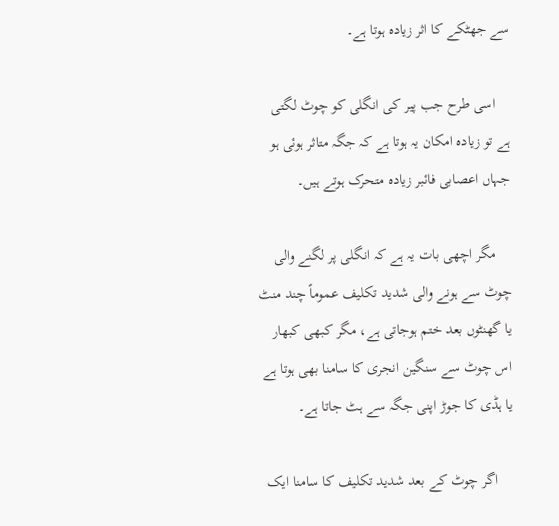سے جھٹکے کا اثر زیادہ ہوتا ہے۔

    اسی طرح جب پیر کی انگلی کو چوٹ لگتی ہے تو زیادہ امکان یہ ہوتا ہے کہ جگہ متاثر ہوئی ہو جہاں اعصابی فائبر زیادہ متحرک ہوتے ہیں۔

    مگر اچھی بات یہ ہے کہ انگلی پر لگنے والی چوٹ سے ہونے والی شدید تکلیف عموماً چند منٹ یا گھنٹوں بعد ختم ہوجاتی ہے، مگر کبھی کبھار اس چوٹ سے سنگین انجری کا سامنا بھی ہوتا ہے یا ہڈی کا جوڑ اپنی جگہ سے ہٹ جاتا ہے۔

    اگر چوٹ کے بعد شدید تکلیف کا سامنا ایک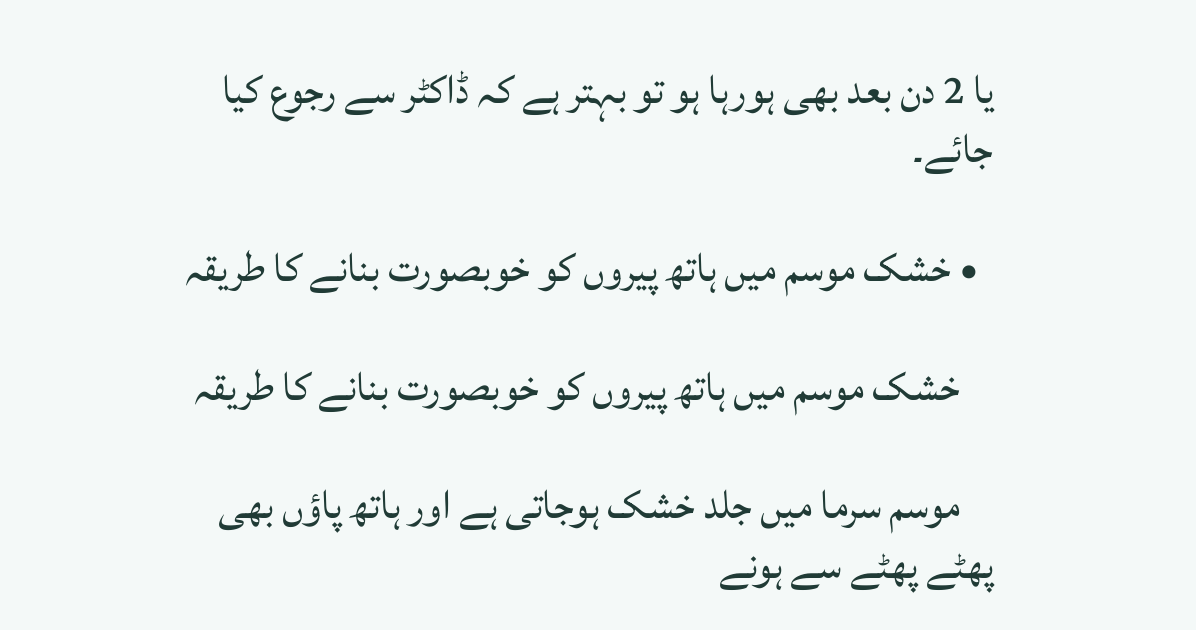یا 2 دن بعد بھی ہورہا ہو تو بہتر ہے کہ ڈاکٹر سے رجوع کیا جائے۔

  • خشک موسم میں ہاتھ پیروں کو خوبصورت بنانے کا طریقہ

    خشک موسم میں ہاتھ پیروں کو خوبصورت بنانے کا طریقہ

    موسم سرما میں جلد خشک ہوجاتی ہے اور ہاتھ پاؤں بھی پھٹے پھٹے سے ہونے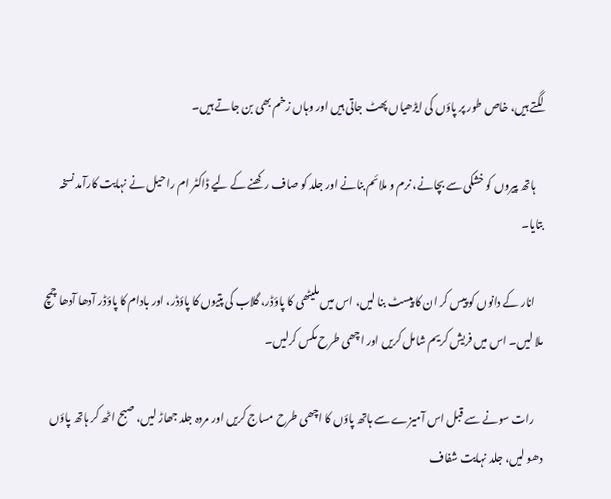لگتے ہیں، خاص طور پر پاؤں کی ایڑھیاں پھٹ جاتی ہیں اور وہاں زخم بھی بن جاتے ہیں۔

    ہاتھ پیروں کو خشکی سے بچانے، نرم و ملائم بنانے اور جلد کو صاف رکھنے کے لیے ڈاکٹر ام راحیل نے نہایت کارآمد نسخہ بتایا۔

    انار کے دانوں کو پیس کر ان کا پیسٹ بنا لیں، اس میں ملیٹھی کا پاؤڈر، گلاب کی پتیوں کا پاؤڈر، اور بادام کا پاؤڈر آدھا آدھا چمچ ملا لیں۔ اس میں فریش کریم شامل کریں اور اچھی طرح مکس کرلیں۔

    رات سونے سے قبل اس آمیزے سے ہاتھ پاؤں کا اچھی طرح مساج کریں اور مردہ جلد جھاڑ لیں، صبح اٹھ کر ہاتھ پاؤں دھو لیں، جلد نہایت شفاف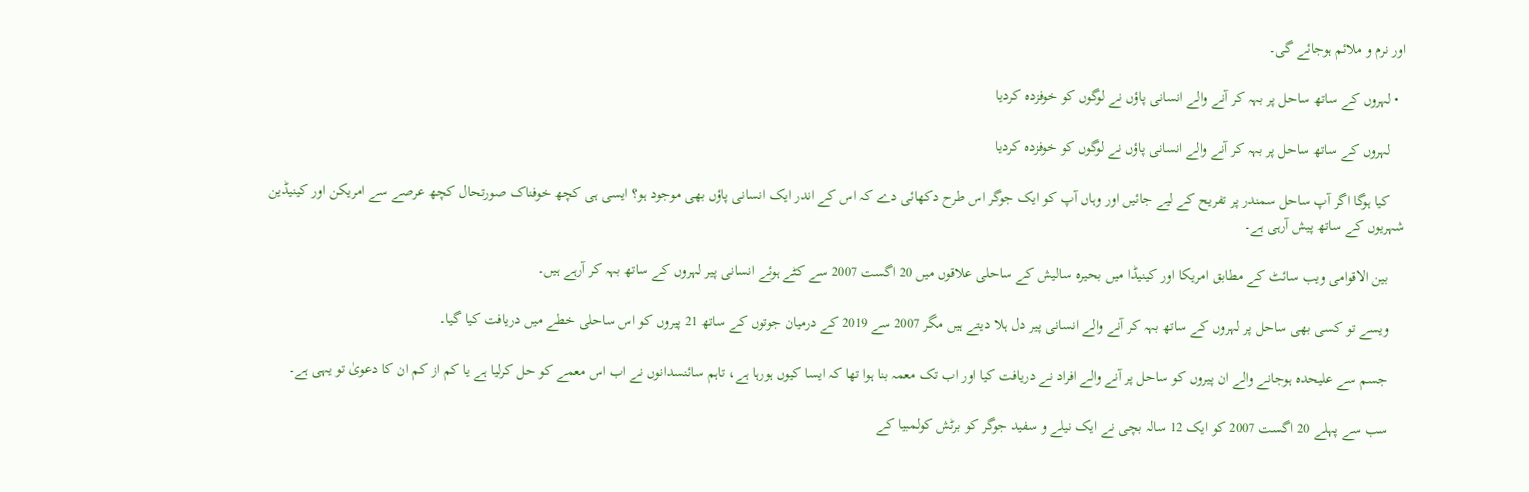اور نرم و ملائم ہوجائے گی۔

  • لہروں کے ساتھ ساحل پر بہہ کر آنے والے انسانی پاؤں نے لوگوں کو خوفزدہ کردیا

    لہروں کے ساتھ ساحل پر بہہ کر آنے والے انسانی پاؤں نے لوگوں کو خوفزدہ کردیا

    کیا ہوگا اگر آپ ساحل سمندر پر تفریح کے لیے جائیں اور وہاں آپ کو ایک جوگر اس طرح دکھائی دے کہ اس کے اندر ایک انسانی پاؤں بھی موجود ہو؟ ایسی ہی کچھ خوفناک صورتحال کچھ عرصے سے امریکن اور کینیڈین شہریوں کے ساتھ پیش آرہی ہے۔

    بین الاقوامی ویب سائٹ کے مطابق امریکا اور کینیڈا میں بحیرہ سالیش کے ساحلی علاقوں میں 20 اگست 2007 سے کٹے ہوئے انسانی پیر لہروں کے ساتھ بہہ کر آرہے ہیں۔

    ویسے تو کسی بھی ساحل پر لہروں کے ساتھ بہہ کر آنے والے انسانی پیر دل ہلا دیتے ہیں مگر 2007 سے 2019 کے درمیان جوتوں کے ساتھ 21 پیروں کو اس ساحلی خطے میں دریافت کیا گیا۔

    جسم سے علیحدہ ہوجانے والے ان پیروں کو ساحل پر آنے والے افراد نے دریافت کیا اور اب تک معمہ بنا ہوا تھا کہ ایسا کیوں ہورہا ہے، تاہم سائنسدانوں نے اب اس معمے کو حل کرلیا ہے یا کم از کم ان کا دعویٰ تو یہی ہے۔

    سب سے پہلے 20 اگست 2007 کو ایک 12 سالہ بچی نے ایک نیلے و سفید جوگر کو برٹش کولمبیا کے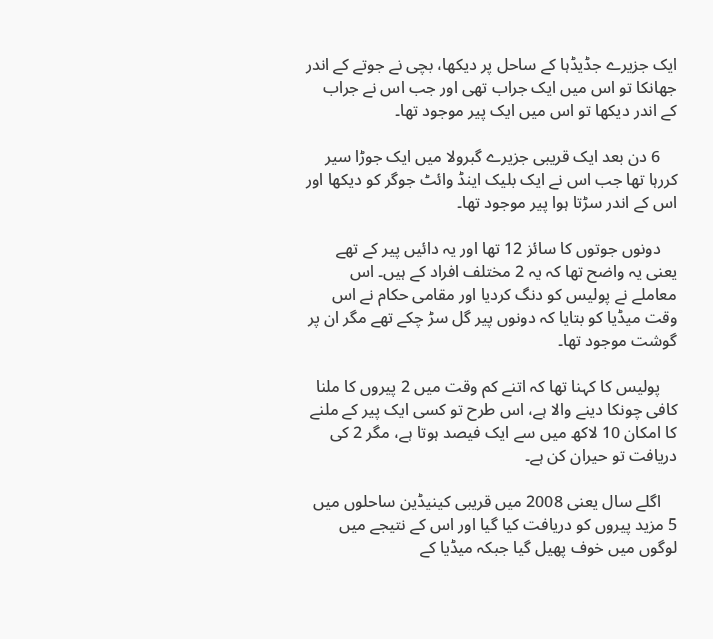ایک جزیرے جڈیڈہا کے ساحل پر دیکھا، بچی نے جوتے کے اندر جھانکا تو اس میں ایک جراب تھی اور جب اس نے جراب کے اندر دیکھا تو اس میں ایک پیر موجود تھا۔

    6 دن بعد ایک قریبی جزیرے گبرولا میں ایک جوڑا سیر کررہا تھا جب اس نے ایک بلیک اینڈ وائٹ جوگر کو دیکھا اور اس کے اندر سڑتا ہوا پیر موجود تھا۔

    دونوں جوتوں کا سائز 12 تھا اور یہ دائیں پیر کے تھے یعنی یہ واضح تھا کہ یہ 2 مختلف افراد کے ہیں۔ اس معاملے نے پولیس کو دنگ کردیا اور مقامی حکام نے اس وقت میڈیا کو بتایا کہ دونوں پیر گل سڑ چکے تھے مگر ان پر گوشت موجود تھا۔

    پولیس کا کہنا تھا کہ اتنے کم وقت میں 2 پیروں کا ملنا کافی چونکا دینے والا ہے، اس طرح تو کسی ایک پیر کے ملنے کا امکان 10 لاکھ میں سے ایک فیصد ہوتا ہے، مگر 2 کی دریافت تو حیران کن ہے۔

    اگلے سال یعنی 2008 میں قریبی کینیڈین ساحلوں میں 5 مزید پیروں کو دریافت کیا گیا اور اس کے نتیجے میں لوگوں میں خوف پھیل گیا جبکہ میڈیا کے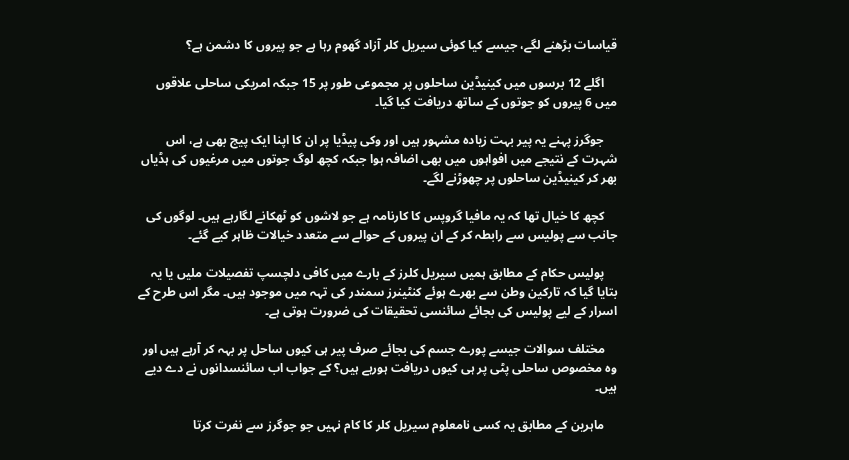قیاسات بڑھنے لگے، جیسے کیا کوئی سیریل کلر آزاد گھوم رہا ہے جو پیروں کا دشمن ہے؟

    اگلے 12 برسوں میں کینیڈین ساحلوں پر مجموعی طور پر 15 جبکہ امریکی ساحلی علاقوں میں 6 پیروں کو جوتوں کے ساتھ دریافت کیا گیا۔

    جوگرز پہنے یہ پیر بہت زیادہ مشہور ہیں اور وکی پیڈیا پر ان کا اپنا ایک پیج بھی ہے، اس شہرت کے نتیجے میں افواہوں میں بھی اضافہ ہوا جبکہ کچھ لوگ جوتوں میں مرغیوں کی ہڈیاں بھر کر کینیڈین ساحلوں پر چھوڑنے لگے۔

    کچھ کا خیال تھا کہ یہ مافیا گروپس کا کارنامہ ہے جو لاشوں کو ٹھکانے لگارہے ہیں۔ لوگوں کی جانب سے پولیس سے رابطہ کر کے ان پیروں کے حوالے سے متعدد خیالات ظاہر کیے گئے۔

    پولیس حکام کے مطابق ہمیں سیریل کلرز کے بارے میں کافی دلچسپ تفصیلات ملیں یا یہ بتایا گیا کہ تارکین وطن سے بھرے ہوئے کنٹینرز سمندر کی تہہ میں موجود ہیں۔ مگر اس طرح کے اسرار کے لیے پولیس کی بجائے سائنسی تحقیقات کی ضرورت ہوتی ہے۔

    مختلف سوالات جیسے پورے جسم کی بجائے صرف پیر ہی کیوں ساحل پر بہہ کر آرہے ہیں اور وہ مخصوص ساحلی پٹی پر ہی کیوں دریافت ہورہے ہیں؟ کے جواب اب سائنسدانوں نے دے دیے ہیں۔

    ماہرین کے مطابق یہ کسی نامعلوم سیریل کلر کا کام نہیں جو جوگرز سے نفرت کرتا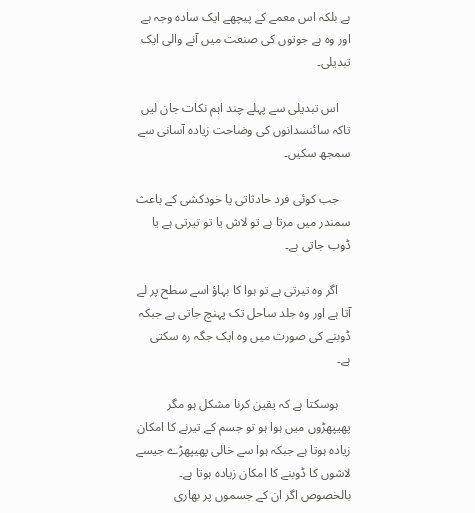ہے بلکہ اس معمے کے پیچھے ایک سادہ وجہ ہے اور وہ ہے جوتوں کی صنعت میں آنے والی ایک تبدیلی۔

    اس تبدیلی سے پہلے چند اہم نکات جان لیں تاکہ سائنسدانوں کی وضاحت زیادہ آسانی سے سمجھ سکیں۔

    جب کوئی فرد حادثاتی یا خودکشی کے باعث سمندر میں مرتا ہے تو لاش یا تو تیرتی ہے یا ڈوب جاتی ہے۔

    اگر وہ تیرتی ہے تو ہوا کا بہاؤ اسے سطح پر لے آتا ہے اور وہ جلد ساحل تک پہنچ جاتی ہے جبکہ ڈوبنے کی صورت میں وہ ایک جگہ رہ سکتی ہے۔

    ہوسکتا ہے کہ یقین کرنا مشکل ہو مگر پھیپھڑوں میں ہوا ہو تو جسم کے تیرنے کا امکان زیادہ ہوتا ہے جبکہ ہوا سے خالی پھیپھڑے جیسے لاشوں کا ڈوبنے کا امکان زیادہ ہوتا ہے۔ بالخصوص اگر ان کے جسموں پر بھاری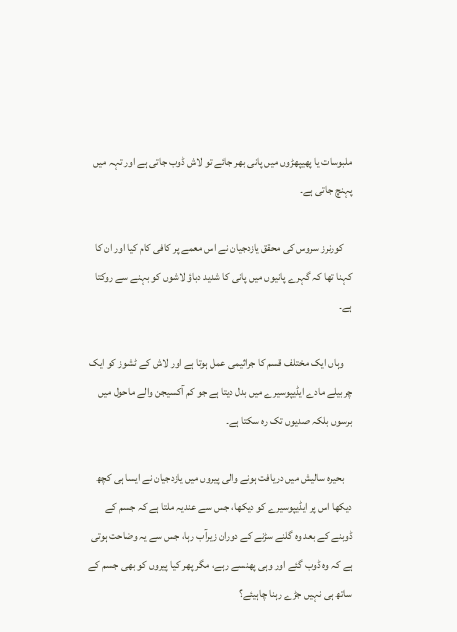ملبوسات یا پھیپھڑوں میں پانی بھر جائے تو لاش ڈوب جاتی ہے اور تہہ میں پہنچ جاتی ہے۔

    کورنرز سروس کی محقق یازدجیان نے اس معمے پر کافی کام کیا اور ان کا کہنا تھا کہ گہرے پانیوں میں پانی کا شدید دباؤ لاشوں کو بہنے سے روکتا ہے۔

    وہاں ایک مختلف قسم کا جراثیمی عمل ہوتا ہے اور لاش کے ٹشوز کو ایک چربیلے مادے ایڈیپوسیرے میں بدل دیتا ہے جو کم آکسیجن والے ماحول میں برسوں بلکہ صدیوں تک رہ سکتا ہے۔

    بحیرہ سالیش میں دریافت ہونے والی پیروں میں یازدجیان نے ایسا ہی کچھ دیکھا اس پر ایڈیپوسیرے کو دیکھا، جس سے عندیہ ملتا ہے کہ جسم کے ڈوبنے کے بعد وہ گلنے سڑنے کے دوران زیرآب رہا، جس سے یہ وضاحت ہوتی ہے کہ وہ ڈوب گئے اور وہی پھنسے رہے، مگر پھر کیا پیروں کو بھی جسم کے ساتھ ہی نہیں جڑے رہنا چاہیئے؟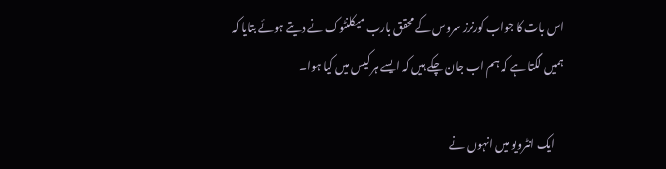اس بات کا جواب کورنرز سروس کے محقق بارب میکلنٹوک نے دیتے ہوئے بتایا کہ ہمیں لگتا ہے کہ ہم اب جان چکے ہیں کہ ایسے ہر کیس میں کیا ہوا۔

    ایک انٹرویو میں انہوں نے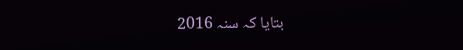بتایا کہ سنہ 2016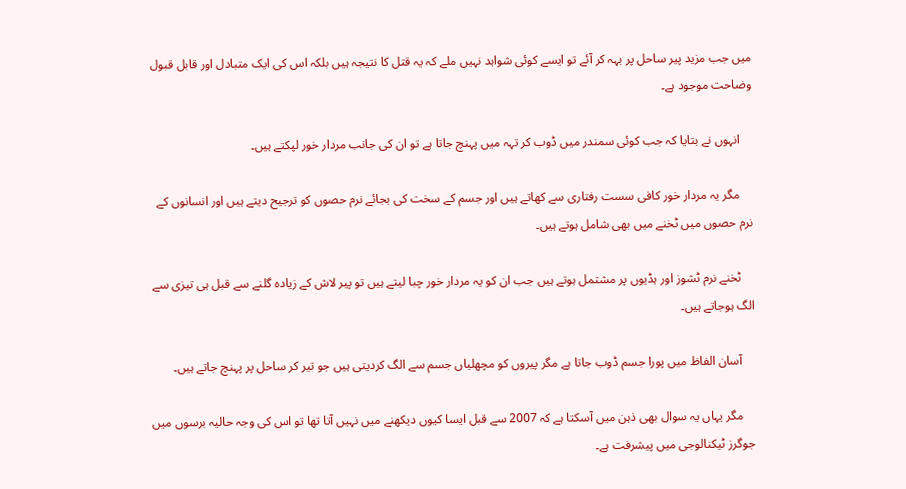میں جب مزید پیر ساحل پر بہہ کر آئے تو ایسے کوئی شواہد نہیں ملے کہ یہ قتل کا نتیجہ ہیں بلکہ اس کی ایک متبادل اور قابل قبول وضاحت موجود ہے۔

    انہوں نے بتایا کہ جب کوئی سمندر میں ڈوب کر تہہ میں پہنچ جاتا ہے تو ان کی جانب مردار خور لپکتے ہیں۔

    مگر یہ مردار خور کافی سست رفتاری سے کھاتے ہیں اور جسم کے سخت کی بجائے نرم حصوں کو ترجیح دیتے ہیں اور انسانوں کے نرم حصوں میں ٹخنے میں بھی شامل ہوتے ہیں۔

    ٹخنے نرم ٹشوز اور ہڈیوں پر مشتمل ہوتے ہیں جب ان کو یہ مردار خور چبا لیتے ہیں تو پیر لاش کے زیادہ گلنے سے قبل ہی تیزی سے الگ ہوجاتے ہیں۔

    آسان الفاظ میں پورا جسم ڈوب جاتا ہے مگر پیروں کو مچھلیاں جسم سے الگ کردیتی ہیں جو تیر کر ساحل پر پہنچ جاتے ہیں۔

    مگر یہاں یہ سوال بھی ذہن میں آسکتا ہے کہ 2007 سے قبل ایسا کیوں دیکھنے میں نہیں آتا تھا تو اس کی وجہ حالیہ برسوں میں جوگرز ٹیکنالوجی میں پیشرفت ہے۔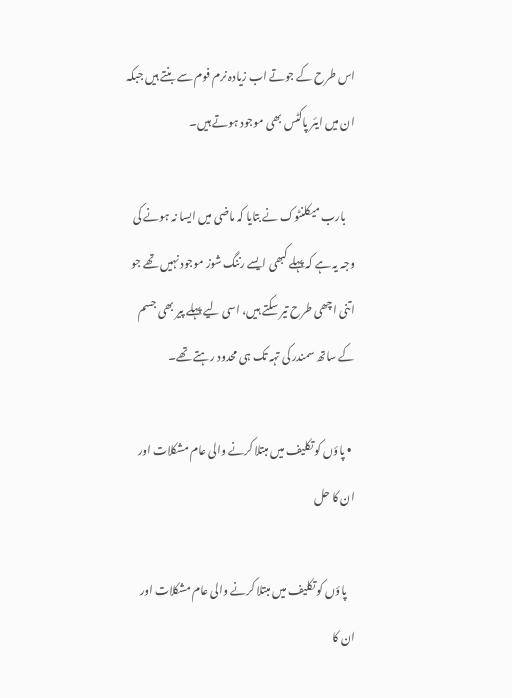اس طرح کے جوتے اب زیادہ نرم فوم سے بنتے ہیں جبکہ ان میں ایئر پاکٹس بھی موجود ہوتے ہیں۔

    بارب میکلنٹوک نے بتایا کہ ماضی میں ایسا نہ ہونے کی وجہ یہ ہے کہ پہلے کبھی ایسے رننگ شوز موجود نہیں تھے جو اتنی اچھی طرح تیر سکتے ہیں، اسی لیے پہلے پیر بھی جسم کے ساتھ سمندر کی تہہ تک ہی محدود رہتے تھے۔

  • پاؤں کو تکلیف میں مبتلا کرنے والی عام مشکلات اور ان کا حل

    پاؤں کو تکلیف میں مبتلا کرنے والی عام مشکلات اور ان کا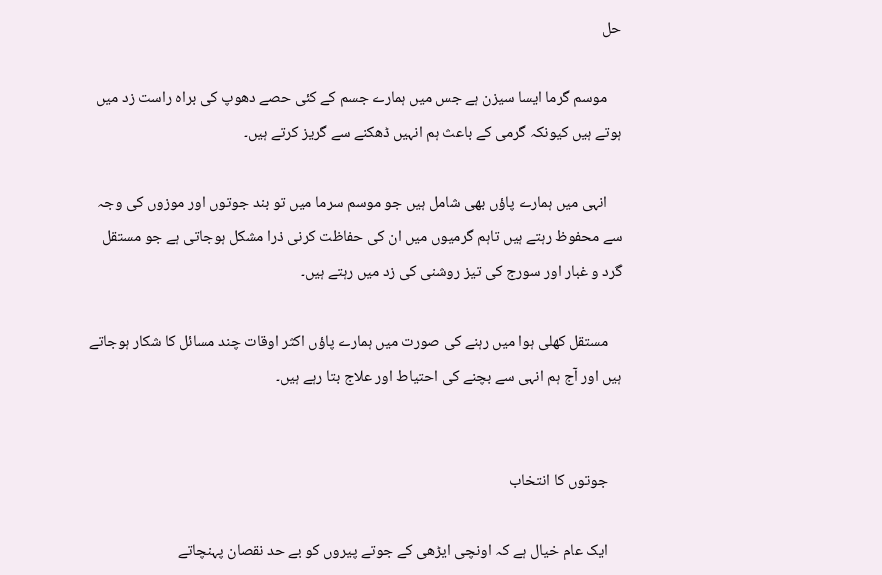حل

    موسم گرما ایسا سیزن ہے جس میں ہمارے جسم کے کئی حصے دھوپ کی براہ راست زد میں ہوتے ہیں کیونکہ گرمی کے باعث ہم انہیں ڈھکنے سے گریز کرتے ہیں۔

    انہی میں ہمارے پاؤں بھی شامل ہیں جو موسم سرما میں تو بند جوتوں اور موزوں کی وجہ سے محفوظ رہتے ہیں تاہم گرمیوں میں ان کی حفاظت کرنی ذرا مشکل ہوجاتی ہے جو مستقل گرد و غبار اور سورج کی تیز روشنی کی زد میں رہتے ہیں۔

    مستقل کھلی ہوا میں رہنے کی صورت میں ہمارے پاؤں اکثر اوقات چند مسائل کا شکار ہوجاتے ہیں اور آج ہم انہی سے بچنے کی احتیاط اور علاج بتا رہے ہیں۔


    جوتوں کا انتخاب

    ایک عام خیال ہے کہ اونچی ایڑھی کے جوتے پیروں کو بے حد نقصان پہنچاتے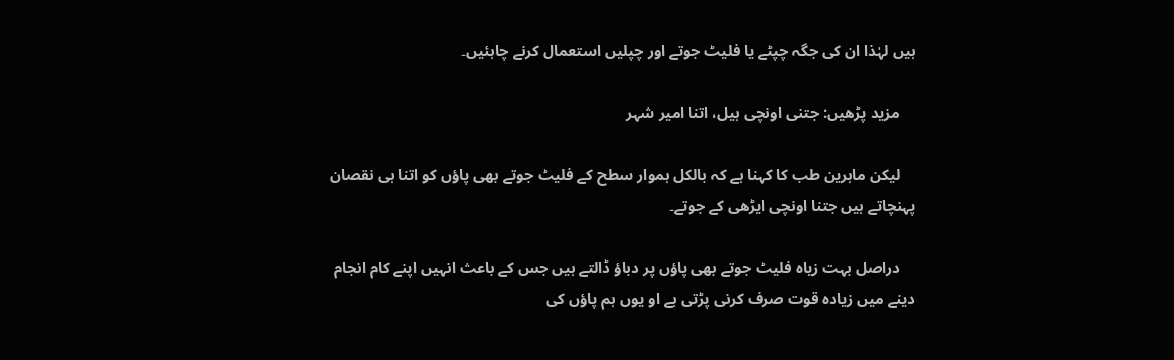ہیں لہٰذا ان کی جگہ چپٹے یا فلیٹ جوتے اور چپلیں استعمال کرنے چاہئیں۔

    مزید پڑھیں: جتنی اونچی ہیل، اتنا امیر شہر

    لیکن ماہرین طب کا کہنا ہے کہ بالکل ہموار سطح کے فلیٹ جوتے بھی پاؤں کو اتنا ہی نقصان پہنچاتے ہیں جتنا اونچی ایڑھی کے جوتے۔

    دراصل بہت زیاہ فلیٹ جوتے بھی پاؤں پر دباؤ ڈالتے ہیں جس کے باعث انہیں اپنے کام انجام دینے میں زیادہ قوت صرف کرنی پڑتی ہے او یوں ہم پاؤں کی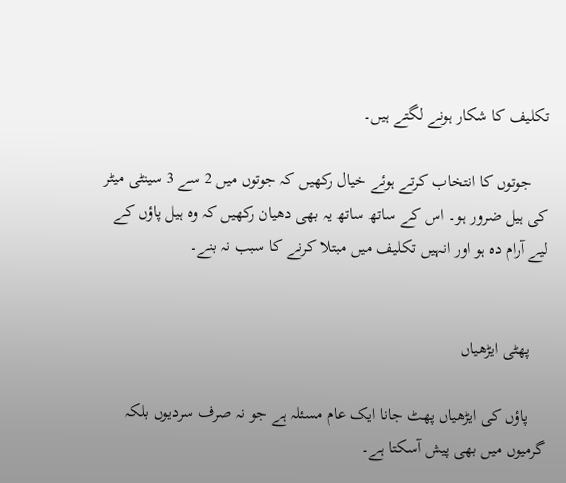تکلیف کا شکار ہونے لگتے ہیں۔

    جوتوں کا انتخاب کرتے ہوئے خیال رکھیں کہ جوتوں میں 2 سے 3 سینٹی میٹر کی ہیل ضرور ہو۔ اس کے ساتھ ساتھ یہ بھی دھیان رکھیں کہ وہ ہیل پاؤں کے لیے آرام دہ ہو اور انہیں تکلیف میں مبتلا کرنے کا سبب نہ بنے۔


    پھٹی ایڑھیاں

    پاؤں کی ایڑھیاں پھٹ جانا ایک عام مسئلہ ہے جو نہ صرف سردیوں بلکہ گرمیوں میں بھی پیش آسکتا ہے۔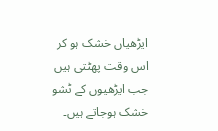ایڑھیاں خشک ہو کر اس وقت پھٹتی ہیں جب ایڑھیوں کے ٹشو خشک ہوجاتے ہیں۔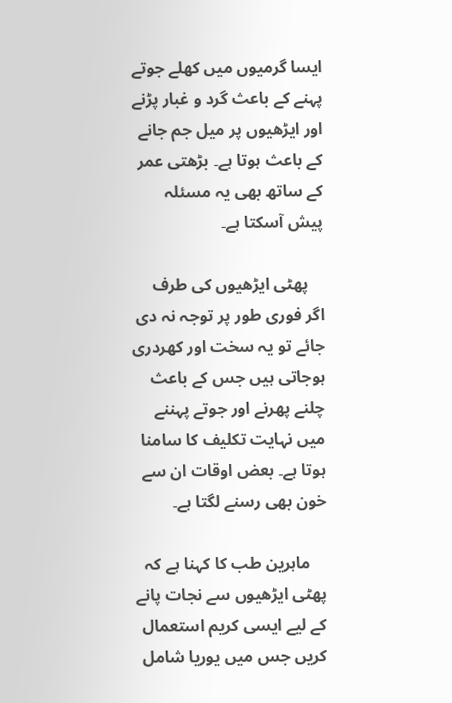ایسا گرمیوں میں کھلے جوتے پہنے کے باعث گرد و غبار پڑنے اور ایڑھیوں پر میل جم جانے کے باعث ہوتا ہے۔ بڑھتی عمر کے ساتھ بھی یہ مسئلہ پیش آسکتا ہے۔

    پھٹی ایڑھیوں کی طرف اگر فوری طور پر توجہ نہ دی جائے تو یہ سخت اور کھردری ہوجاتی ہیں جس کے باعث چلنے پھرنے اور جوتے پہننے میں نہایت تکلیف کا سامنا ہوتا ہے۔ بعض اوقات ان سے خون بھی رسنے لگتا ہے۔

    ماہرین طب کا کہنا ہے کہ پھٹی ایڑھیوں سے نجات پانے کے لیے ایسی کریم استعمال کریں جس میں یوریا شامل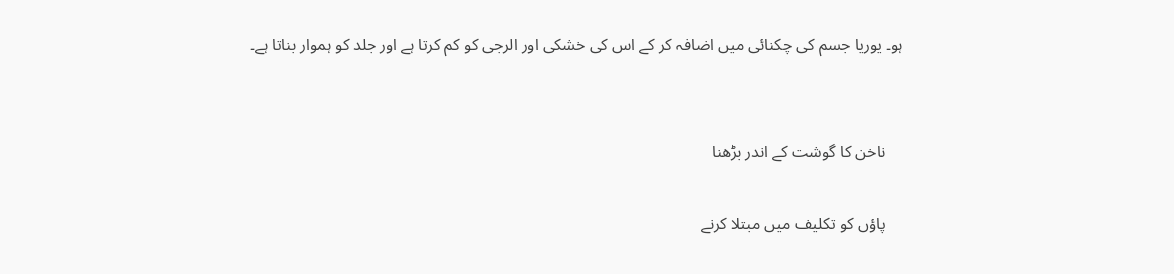ہو۔ یوریا جسم کی چکنائی میں اضافہ کر کے اس کی خشکی اور الرجی کو کم کرتا ہے اور جلد کو ہموار بناتا ہے۔


    ناخن کا گوشت کے اندر بڑھنا

    پاؤں کو تکلیف میں مبتلا کرنے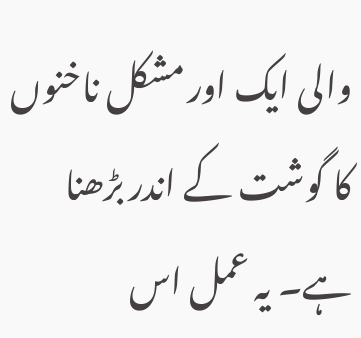والی ایک اور مشکل ناخنوں کا گوشت کے اندر بڑھنا ہے۔ یہ عمل اس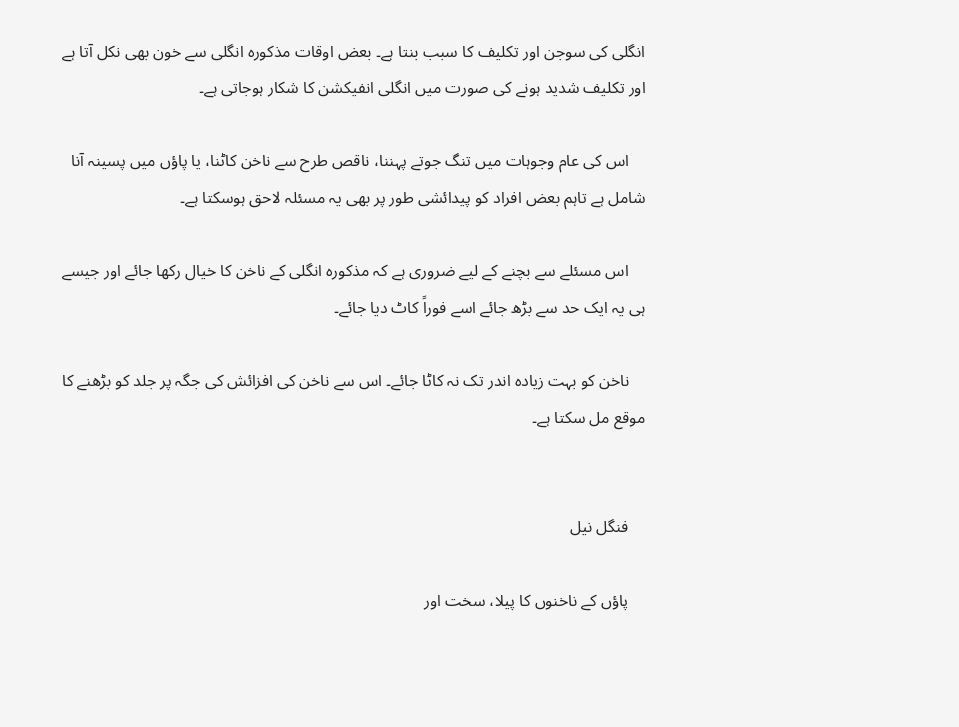انگلی کی سوجن اور تکلیف کا سبب بنتا ہے۔ بعض اوقات مذکورہ انگلی سے خون بھی نکل آتا ہے اور تکلیف شدید ہونے کی صورت میں انگلی انفیکشن کا شکار ہوجاتی ہے۔

    اس کی عام وجوہات میں تنگ جوتے پہننا، ناقص طرح سے ناخن کاٹنا، یا پاؤں میں پسینہ آنا شامل ہے تاہم بعض افراد کو پیدائشی طور پر بھی یہ مسئلہ لاحق ہوسکتا ہے۔

    اس مسئلے سے بچنے کے لیے ضروری ہے کہ مذکورہ انگلی کے ناخن کا خیال رکھا جائے اور جیسے ہی یہ ایک حد سے بڑھ جائے اسے فوراً کاٹ دیا جائے۔

    ناخن کو بہت زیادہ اندر تک نہ کاٹا جائے۔ اس سے ناخن کی افزائش کی جگہ پر جلد کو بڑھنے کا موقع مل سکتا ہے۔


    فنگل نیل

    پاؤں کے ناخنوں کا پیلا، سخت اور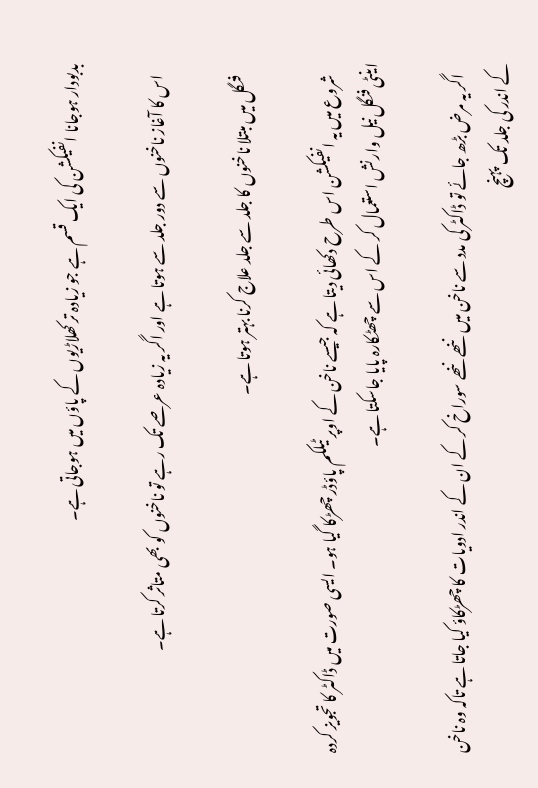بدبودار ہوجانا انفیکشن کی ایک قسم ہے جو زیادہ تر کھلاڑیوں کے پاؤں میں ہوجاتی ہے۔

    اس کا آغاز ناخنوں سے دور جلد سے ہوتا ہے اور اگر یہ زیادہ عرصے تک رہے تو ناخنوں کو بھی متاثر کرتا ہے۔

    فنگل میں مبتلا ناخنوں کا جلد سے جلد علاج کرنا بہتر ہوتا ہے۔

    شروع میں یہ انفیکشن اس طرح دکھائی دیتا ہے کہ جیسے ناخن کے اوپر ٹیلکم پاؤڈر چھڑکا گیا ہو۔ ایسی صورت میں ڈاکٹر کا تجویز کردہ اینٹی فنگل نیل وارنش استعمال کر کے اس سے چھٹکارہ پایا جاسکتا ہے۔

    اگر یہ مرض بڑھ جائے تو ڈاکٹر کی مدد سے ناخن میں ننھے ننھے سوراخ کر کے ان کے اندر ادویات کا چھڑکاؤ کیا جاتا ہے تاکہ وہ ناخن کے اندر کی جلد تک پہنچ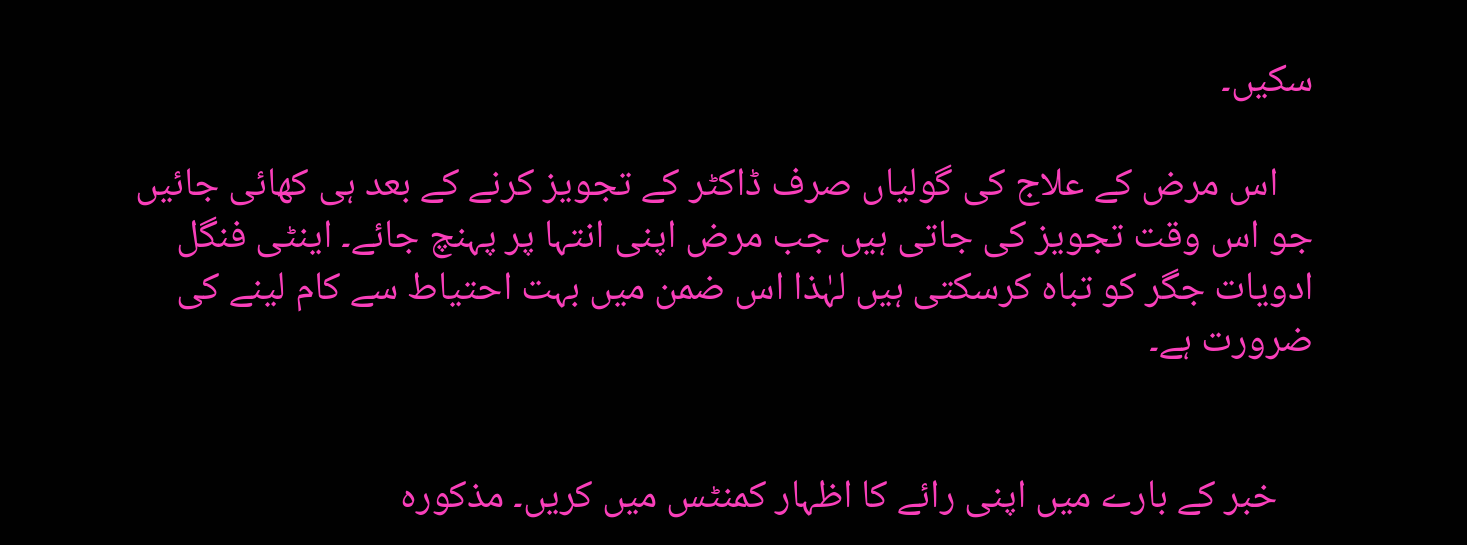سکیں۔

    اس مرض کے علاج کی گولیاں صرف ڈاکٹر کے تجویز کرنے کے بعد ہی کھائی جائیں جو اس وقت تجویز کی جاتی ہیں جب مرض اپنی انتہا پر پہنچ جائے۔ اینٹی فنگل ادویات جگر کو تباہ کرسکتی ہیں لہٰذا اس ضمن میں بہت احتیاط سے کام لینے کی ضرورت ہے۔


    خبر کے بارے میں اپنی رائے کا اظہار کمنٹس میں کریں۔ مذکورہ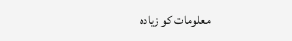معلومات کو زیادہ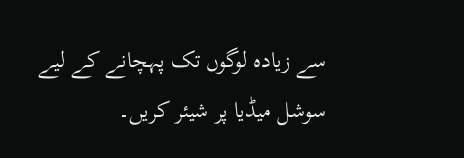سے زیادہ لوگوں تک پہچانے کے لیے سوشل میڈیا پر شیئر کریں۔